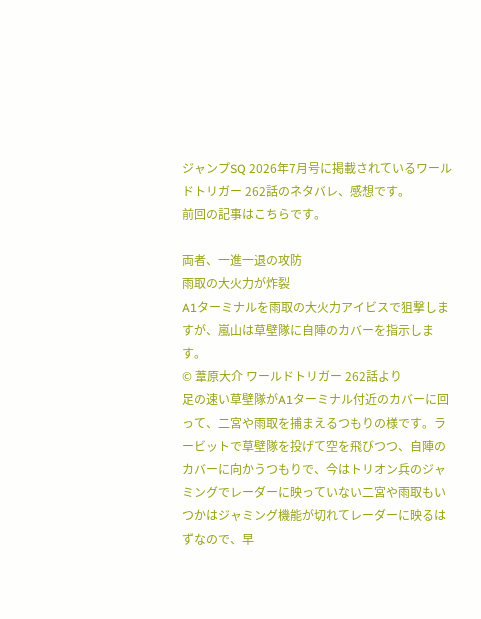ジャンプSQ 2026年7月号に掲載されているワールドトリガー 262話のネタバレ、感想です。
前回の記事はこちらです。

両者、一進一退の攻防
雨取の大火力が炸裂
A1ターミナルを雨取の大火力アイビスで狙撃しますが、嵐山は草壁隊に自陣のカバーを指示します。
© 葦原大介 ワールドトリガー 262話より
足の速い草壁隊がA1ターミナル付近のカバーに回って、二宮や雨取を捕まえるつもりの様です。ラービットで草壁隊を投げて空を飛びつつ、自陣のカバーに向かうつもりで、今はトリオン兵のジャミングでレーダーに映っていない二宮や雨取もいつかはジャミング機能が切れてレーダーに映るはずなので、早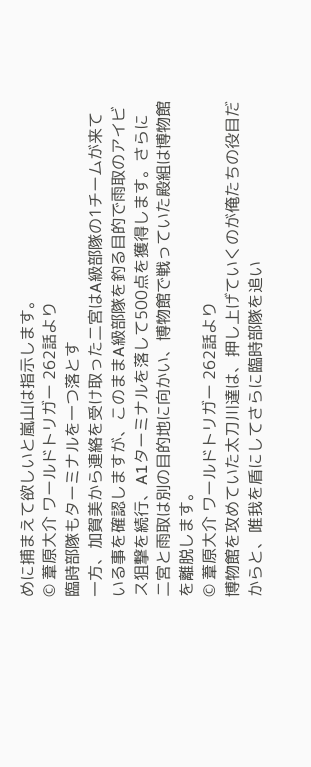めに捕まえて欲しいと嵐山は指示します。
© 葦原大介 ワールドトリガー 262話より
臨時部隊もターミナルを一つ落とす
一方、加賀美から連絡を受け取った二宮はA級部隊の1チームが来ている事を確認しますが、このままA級部隊を釣る目的で雨取のアイビス狙撃を続行、A1ターミナルを落して500点を獲得します。さらに二宮と雨取は別の目的地に向かい、博物館で戦っていた殿組は博物館を離脱します。
© 葦原大介 ワールドトリガー 262話より
博物館を攻めていた太刀川達は、押し上げていくのが俺たちの役目だからと、唯我を盾にしてさらに臨時部隊を追い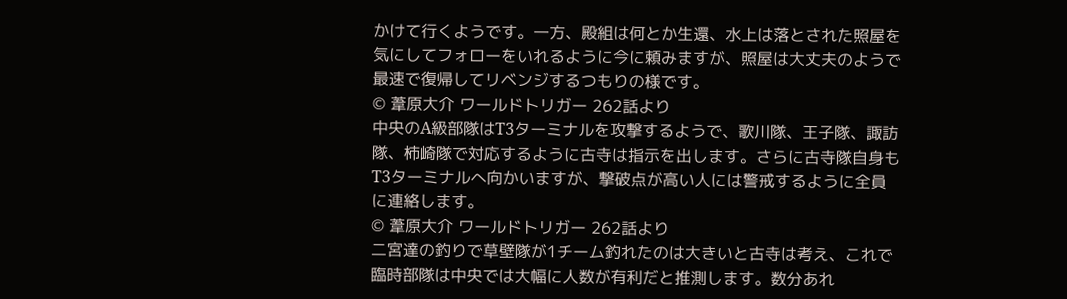かけて行くようです。一方、殿組は何とか生還、水上は落とされた照屋を気にしてフォローをいれるように今に頼みますが、照屋は大丈夫のようで最速で復帰してリベンジするつもりの様です。
© 葦原大介 ワールドトリガー 262話より
中央のA級部隊はT3ターミナルを攻撃するようで、歌川隊、王子隊、諏訪隊、柿崎隊で対応するように古寺は指示を出します。さらに古寺隊自身もT3ターミナルへ向かいますが、撃破点が高い人には警戒するように全員に連絡します。
© 葦原大介 ワールドトリガー 262話より
二宮達の釣りで草壁隊が1チーム釣れたのは大きいと古寺は考え、これで臨時部隊は中央では大幅に人数が有利だと推測します。数分あれ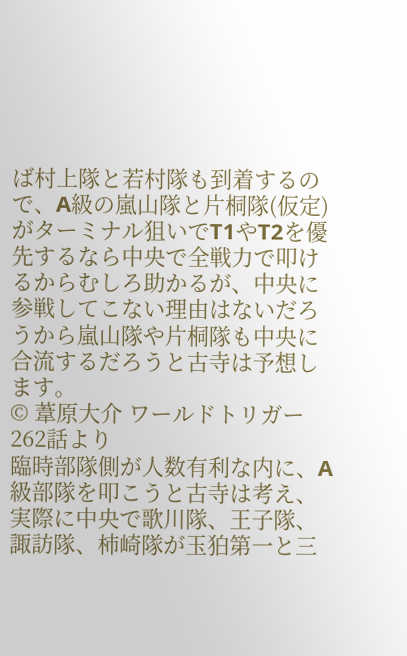ば村上隊と若村隊も到着するので、A級の嵐山隊と片桐隊(仮定)がターミナル狙いでT1やT2を優先するなら中央で全戦力で叩けるからむしろ助かるが、中央に参戦してこない理由はないだろうから嵐山隊や片桐隊も中央に合流するだろうと古寺は予想します。
© 葦原大介 ワールドトリガー 262話より
臨時部隊側が人数有利な内に、A級部隊を叩こうと古寺は考え、実際に中央で歌川隊、王子隊、諏訪隊、柿崎隊が玉狛第一と三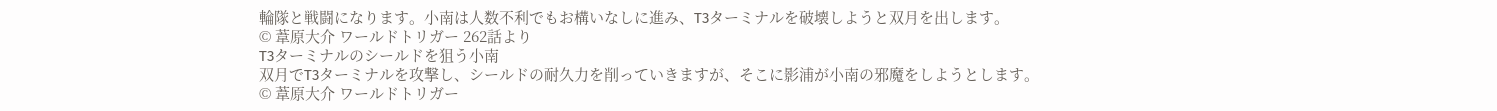輪隊と戦闘になります。小南は人数不利でもお構いなしに進み、T3ターミナルを破壊しようと双月を出します。
© 葦原大介 ワールドトリガー 262話より
T3ターミナルのシールドを狙う小南
双月でT3ターミナルを攻撃し、シールドの耐久力を削っていきますが、そこに影浦が小南の邪魔をしようとします。
© 葦原大介 ワールドトリガー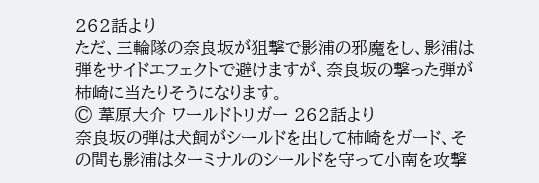262話より
ただ、三輪隊の奈良坂が狙撃で影浦の邪魔をし、影浦は弾をサイドエフェクトで避けますが、奈良坂の撃った弾が柿崎に当たりそうになります。
© 葦原大介 ワールドトリガー 262話より
奈良坂の弾は犬飼がシールドを出して柿崎をガード、その間も影浦はターミナルのシールドを守って小南を攻撃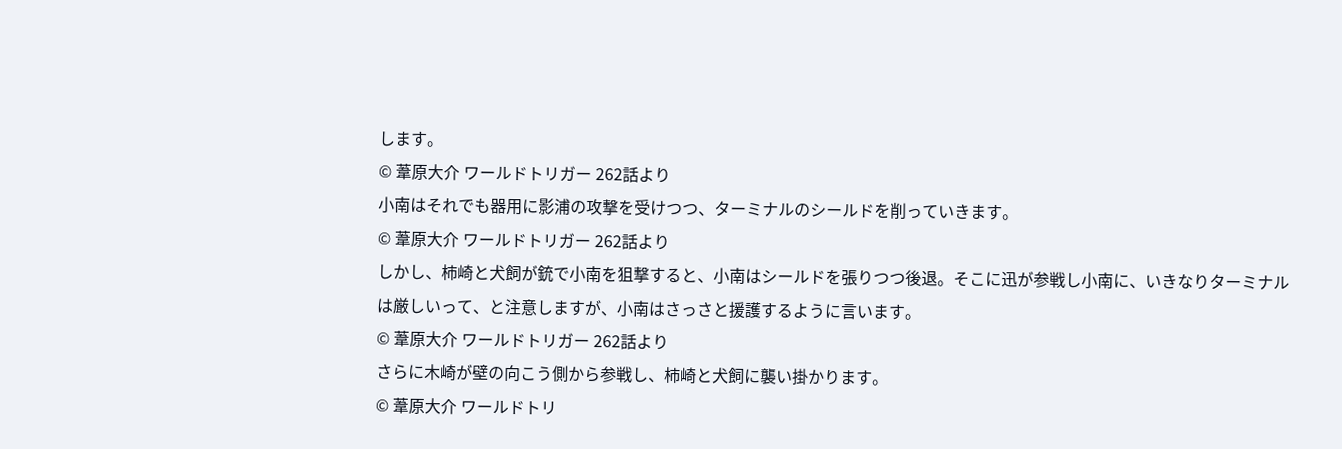します。
© 葦原大介 ワールドトリガー 262話より
小南はそれでも器用に影浦の攻撃を受けつつ、ターミナルのシールドを削っていきます。
© 葦原大介 ワールドトリガー 262話より
しかし、柿崎と犬飼が銃で小南を狙撃すると、小南はシールドを張りつつ後退。そこに迅が参戦し小南に、いきなりターミナルは厳しいって、と注意しますが、小南はさっさと援護するように言います。
© 葦原大介 ワールドトリガー 262話より
さらに木崎が壁の向こう側から参戦し、柿崎と犬飼に襲い掛かります。
© 葦原大介 ワールドトリ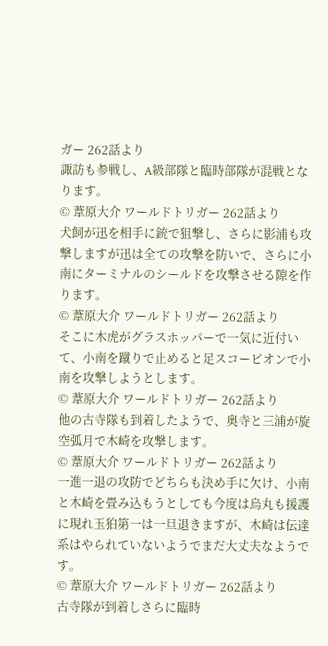ガー 262話より
諏訪も参戦し、A級部隊と臨時部隊が混戦となります。
© 葦原大介 ワールドトリガー 262話より
犬飼が迅を相手に銃で狙撃し、さらに影浦も攻撃しますが迅は全ての攻撃を防いで、さらに小南にターミナルのシールドを攻撃させる隙を作ります。
© 葦原大介 ワールドトリガー 262話より
そこに木虎がグラスホッパーで一気に近付いて、小南を蹴りで止めると足スコーピオンで小南を攻撃しようとします。
© 葦原大介 ワールドトリガー 262話より
他の古寺隊も到着したようで、奥寺と三浦が旋空弧月で木崎を攻撃します。
© 葦原大介 ワールドトリガー 262話より
一進一退の攻防でどちらも決め手に欠け、小南と木崎を畳み込もうとしても今度は烏丸も援護に現れ玉狛第一は一旦退きますが、木崎は伝達系はやられていないようでまだ大丈夫なようです。
© 葦原大介 ワールドトリガー 262話より
古寺隊が到着しさらに臨時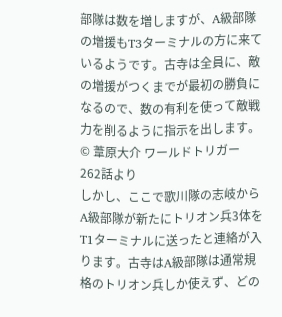部隊は数を増しますが、A級部隊の増援もT3ターミナルの方に来ているようです。古寺は全員に、敵の増援がつくまでが最初の勝負になるので、数の有利を使って敵戦力を削るように指示を出します。
© 葦原大介 ワールドトリガー 262話より
しかし、ここで歌川隊の志岐からA級部隊が新たにトリオン兵3体をT1ターミナルに送ったと連絡が入ります。古寺はA級部隊は通常規格のトリオン兵しか使えず、どの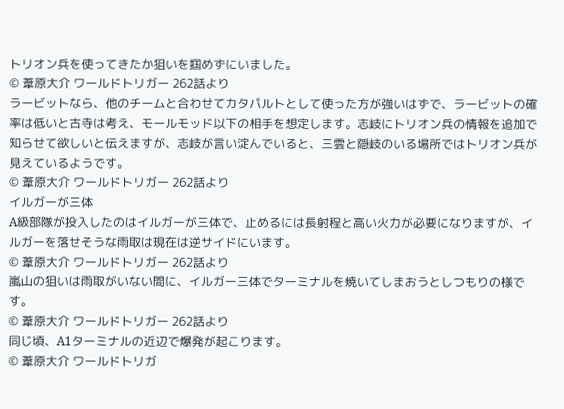トリオン兵を使ってきたか狙いを掴めずにいました。
© 葦原大介 ワールドトリガー 262話より
ラービットなら、他のチームと合わせてカタパルトとして使った方が強いはずで、ラービットの確率は低いと古寺は考え、モールモッド以下の相手を想定します。志岐にトリオン兵の情報を追加で知らせて欲しいと伝えますが、志岐が言い淀んでいると、三雲と隠岐のいる場所ではトリオン兵が見えているようです。
© 葦原大介 ワールドトリガー 262話より
イルガーが三体
A級部隊が投入したのはイルガーが三体で、止めるには長射程と高い火力が必要になりますが、イルガーを落せそうな雨取は現在は逆サイドにいます。
© 葦原大介 ワールドトリガー 262話より
嵐山の狙いは雨取がいない間に、イルガー三体でターミナルを焼いてしまおうとしつもりの様です。
© 葦原大介 ワールドトリガー 262話より
同じ頃、A1ターミナルの近辺で爆発が起こります。
© 葦原大介 ワールドトリガ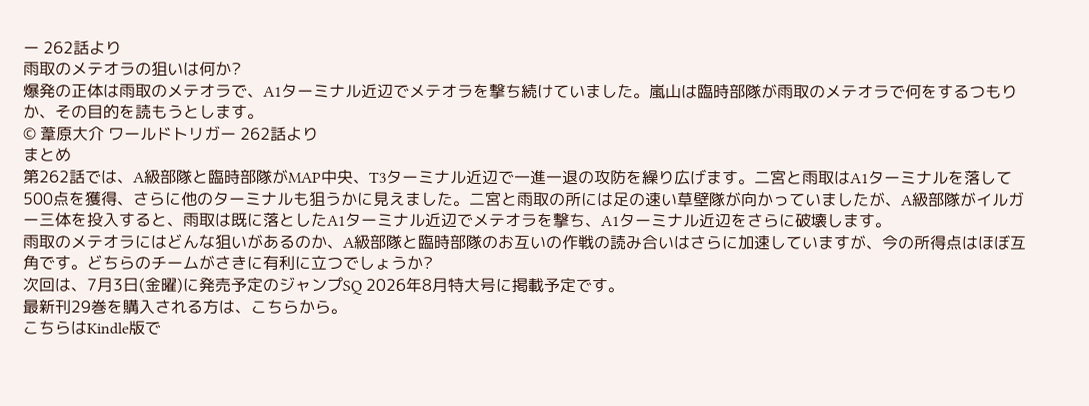ー 262話より
雨取のメテオラの狙いは何か?
爆発の正体は雨取のメテオラで、A1ターミナル近辺でメテオラを撃ち続けていました。嵐山は臨時部隊が雨取のメテオラで何をするつもりか、その目的を読もうとします。
© 葦原大介 ワールドトリガー 262話より
まとめ
第262話では、A級部隊と臨時部隊がMAP中央、T3ターミナル近辺で一進一退の攻防を繰り広げます。二宮と雨取はA1ターミナルを落して500点を獲得、さらに他のターミナルも狙うかに見えました。二宮と雨取の所には足の速い草壁隊が向かっていましたが、A級部隊がイルガー三体を投入すると、雨取は既に落としたA1ターミナル近辺でメテオラを撃ち、A1ターミナル近辺をさらに破壊します。
雨取のメテオラにはどんな狙いがあるのか、A級部隊と臨時部隊のお互いの作戦の読み合いはさらに加速していますが、今の所得点はほぼ互角です。どちらのチームがさきに有利に立つでしょうか?
次回は、7月3日(金曜)に発売予定のジャンプSQ 2026年8月特大号に掲載予定です。
最新刊29巻を購入される方は、こちらから。
こちらはKindle版で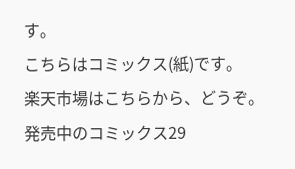す。
こちらはコミックス(紙)です。
楽天市場はこちらから、どうぞ。
発売中のコミックス29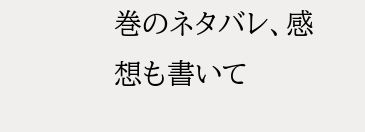巻のネタバレ、感想も書いて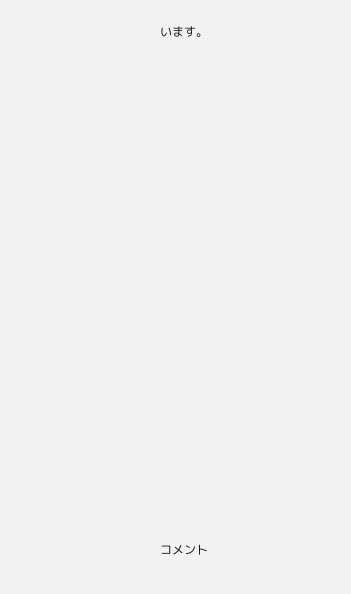います。


























コメント